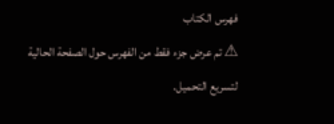فهرس الكتاب
⚠ تم عرض جزء فقط من الفهرس حول الصفحة الحالية لتسريع التحميل.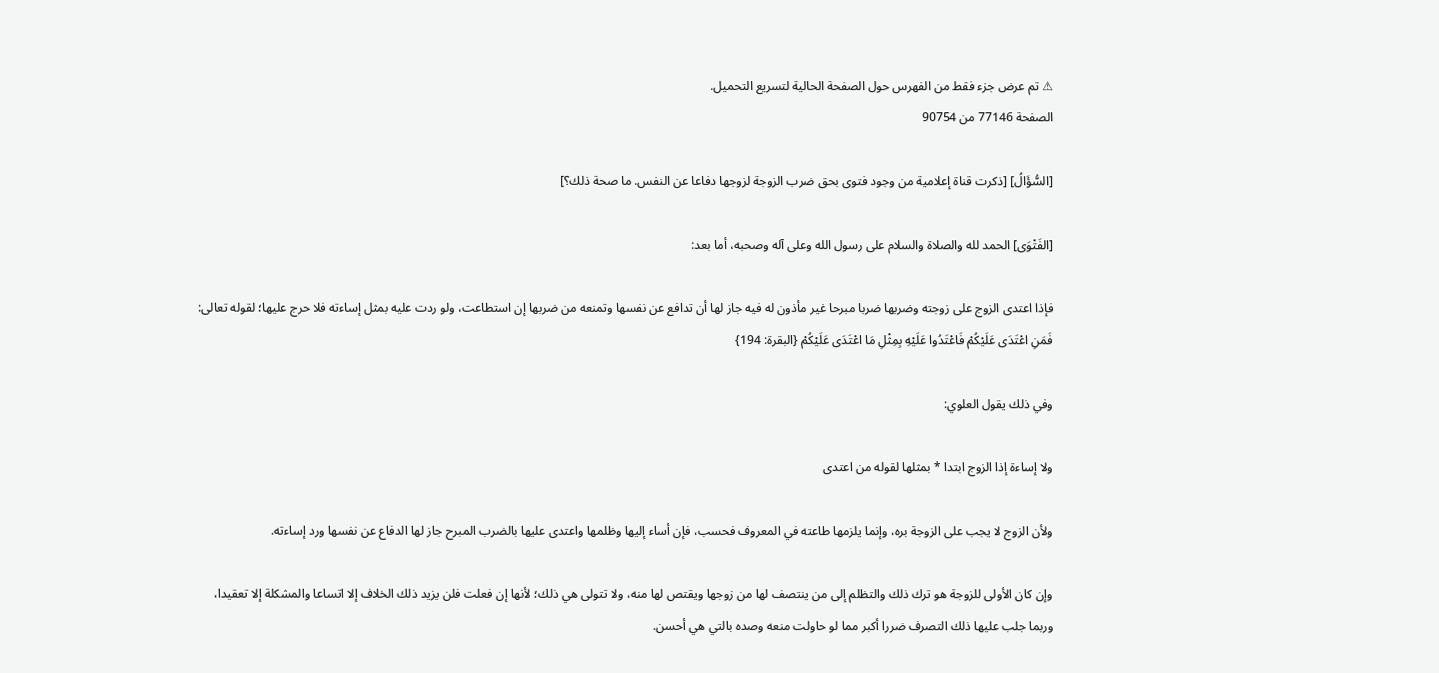⚠ تم عرض جزء فقط من الفهرس حول الصفحة الحالية لتسريع التحميل.
الصفحة 77146 من 90754

[السُّؤَالُ] [ذكرت قناة إعلامية من وجود فتوى بحق ضرب الزوجة لزوجها دفاعا عن النفس. ما صحة ذلك؟]

[الفَتْوَى] الحمد لله والصلاة والسلام على رسول الله وعلى آله وصحبه، أما بعد:

فإذا اعتدى الزوج على زوجته وضربها ضربا مبرحا غير مأذون له فيه جاز لها أن تدافع عن نفسها وتمنعه من ضربها إن استطاعت، ولو ردت عليه بمثل إساءته فلا حرج عليها؛ لقوله تعالى: فَمَنِ اعْتَدَى عَلَيْكُمْ فَاعْتَدُوا عَلَيْهِ بِمِثْلِ مَا اعْتَدَى عَلَيْكُمْ {البقرة: 194}

وفي ذلك يقول العلوي:

ولا إساءة إذا الزوج ابتدا * بمثلها لقوله من اعتدى

ولأن الزوج لا يجب على الزوجة بره، وإنما يلزمها طاعته في المعروف فحسب، فإن أساء إليها وظلمها واعتدى عليها بالضرب المبرح جاز لها الدفاع عن نفسها ورد إساءته.

وإن كان الأولى للزوجة هو ترك ذلك والتظلم إلى من ينتصف لها من زوجها ويقتص لها منه، ولا تتولى هي ذلك؛ لأنها إن فعلت فلن يزيد ذلك الخلاف إلا اتساعا والمشكلة إلا تعقيدا، وربما جلب عليها ذلك التصرف ضررا أكبر مما لو حاولت منعه وصده بالتي هي أحسن.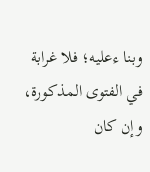وبنا ءعليه؛ فلا غرابة في الفتوى المذكورة، وإن كان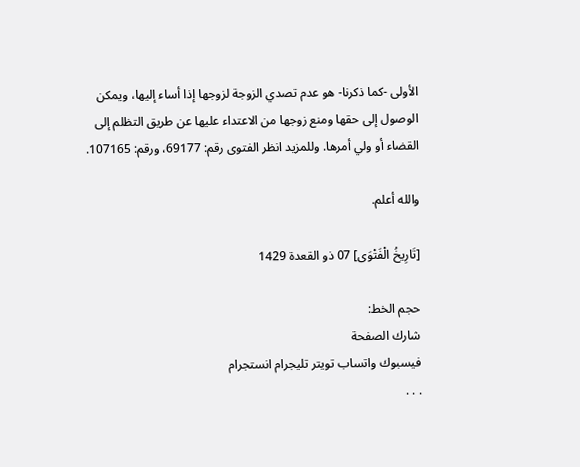الأولى -كما ذكرنا- هو عدم تصدي الزوجة لزوجها إذا أساء إليها، ويمكن الوصول إلى حقها ومنع زوجها من الاعتداء عليها عن طريق التظلم إلى القضاء أو ولي أمرها. وللمزيد انظر الفتوى رقم: 69177، ورقم: 107165.

والله أعلم.

[تَارِيخُ الْفَتْوَى] 07 ذو القعدة 1429

حجم الخط:
شارك الصفحة
فيسبوك واتساب تويتر تليجرام انستجرام
. . .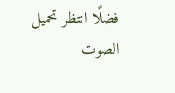فضلًا انتظر تحميل الصوت